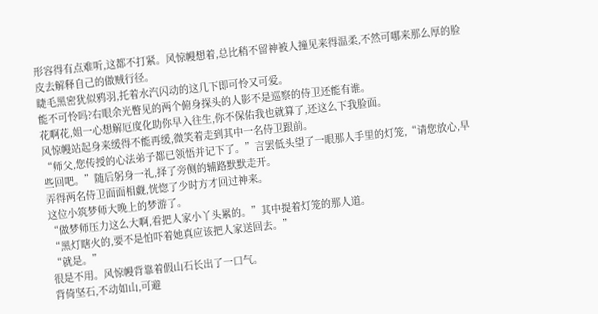形容得有点难听,这都不打紧。风惊幔想着,总比稍不留神被人撞见来得温柔,不然可哪来那么厚的脸皮去解释自己的做贼行径。
睫毛黑密犹似鸦羽,托着水汽闪动的这几下即可怜又可爱。
能不可怜吗?右眼余光瞥见的两个俯身探头的人影不是巡察的侍卫还能有谁。
花啊花,姐一心想解厄度化助你早入往生,你不保佑我也就算了,还这么下我脸面。
风惊幔站起身来缓得不能再缓,微笑着走到其中一名侍卫跟前。
“师父,您传授的心法弟子都已领悟并记下了。”言罢低头望了一眼那人手里的灯笼,“请您放心,早些回吧。”随后躬身一礼,择了旁侧的辅路默默走开。
弄得两名侍卫面面相觑,恍惚了少时方才回过神来。
这位小筑梦师大晚上的梦游了。
“做梦师压力这么大啊,看把人家小丫头累的。”其中提着灯笼的那人道。
“黑灯瞎火的,要不是怕吓着她真应该把人家送回去。”
“就是。”
很是不用。风惊幔背靠着假山石长出了一口气。
背倚坚石,不动如山,可避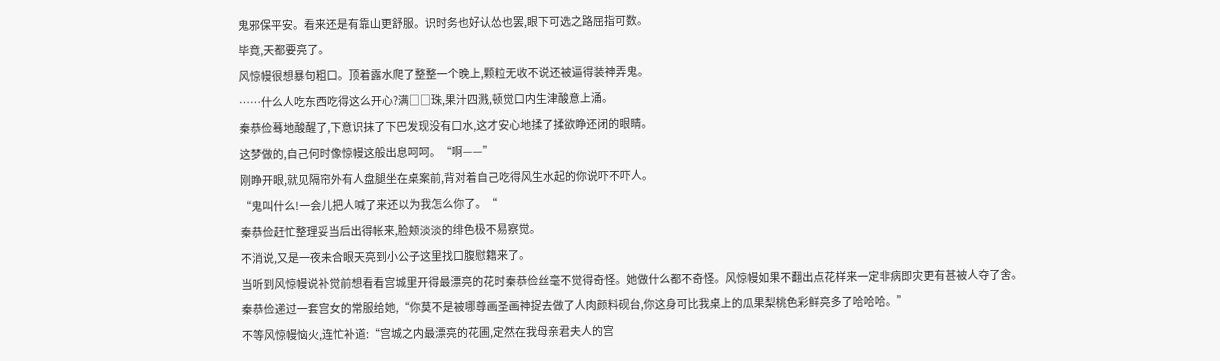鬼邪保平安。看来还是有靠山更舒服。识时务也好认怂也罢,眼下可选之路屈指可数。
毕竟,天都要亮了。
风惊幔很想暴句粗口。顶着露水爬了整整一个晚上,颗粒无收不说还被逼得装神弄鬼。
……什么人吃东西吃得这么开心?满□□珠,果汁四溅,顿觉口内生津酸意上涌。
秦恭俭蓦地酸醒了,下意识抹了下巴发现没有口水,这才安心地揉了揉欲睁还闭的眼睛。
这梦做的,自己何时像惊幔这般出息呵呵。“啊——”
刚睁开眼,就见隔帘外有人盘腿坐在桌案前,背对着自己吃得风生水起的你说吓不吓人。
“鬼叫什么!一会儿把人喊了来还以为我怎么你了。“
秦恭俭赶忙整理妥当后出得帐来,脸颊淡淡的绯色极不易察觉。
不消说,又是一夜未合眼天亮到小公子这里找口腹慰籍来了。
当听到风惊幔说补觉前想看看宫城里开得最漂亮的花时秦恭俭丝毫不觉得奇怪。她做什么都不奇怪。风惊幔如果不翻出点花样来一定非病即灾更有甚被人夺了舍。
秦恭俭递过一套宫女的常服给她,“你莫不是被哪尊画圣画神捉去做了人肉颜料砚台,你这身可比我桌上的瓜果梨桃色彩鲜亮多了哈哈哈。”
不等风惊幔恼火,连忙补道:“宫城之内最漂亮的花圃,定然在我母亲君夫人的宫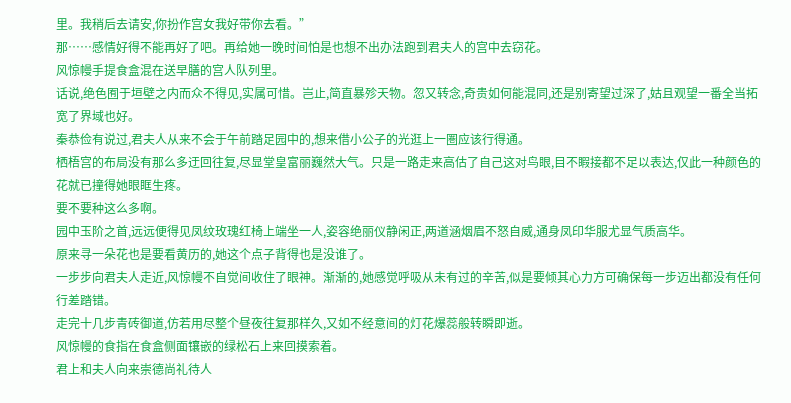里。我稍后去请安,你扮作宫女我好带你去看。”
那……感情好得不能再好了吧。再给她一晚时间怕是也想不出办法跑到君夫人的宫中去窃花。
风惊幔手提食盒混在送早膳的宫人队列里。
话说,绝色囿于垣壁之内而众不得见,实属可惜。岂止,简直暴殄天物。忽又转念,奇贵如何能混同,还是别寄望过深了,姑且观望一番全当拓宽了界域也好。
秦恭俭有说过,君夫人从来不会于午前踏足园中的,想来借小公子的光逛上一圏应该行得通。
栖梧宫的布局没有那么多迂回往复,尽显堂皇富丽巍然大气。只是一路走来高估了自己这对鸟眼,目不睱接都不足以表达,仅此一种颜色的花就已撞得她眼眶生疼。
要不要种这么多啊。
园中玉阶之首,远远便得见凤纹玫瑰红椅上端坐一人,姿容绝丽仪静闲正,两道涵烟眉不怒自威,通身凤印华服尤显气质高华。
原来寻一朵花也是要看黄历的,她这个点子背得也是没谁了。
一步步向君夫人走近,风惊幔不自觉间收住了眼神。渐渐的,她感觉呼吸从未有过的辛苦,似是要倾其心力方可确保每一步迈出都没有任何行差踏错。
走完十几步青砖御道,仿若用尽整个昼夜往复那样久,又如不经意间的灯花爆蕊般转瞬即逝。
风惊幔的食指在食盒侧面镶嵌的绿松石上来回摸索着。
君上和夫人向来崇德尚礼待人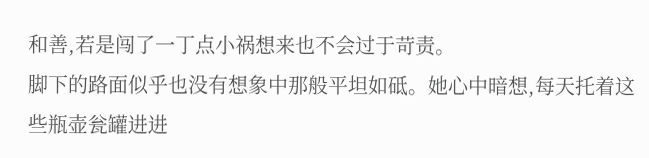和善,若是闯了一丁点小祸想来也不会过于苛责。
脚下的路面似乎也没有想象中那般平坦如砥。她心中暗想,每天托着这些瓶壶瓮罐进进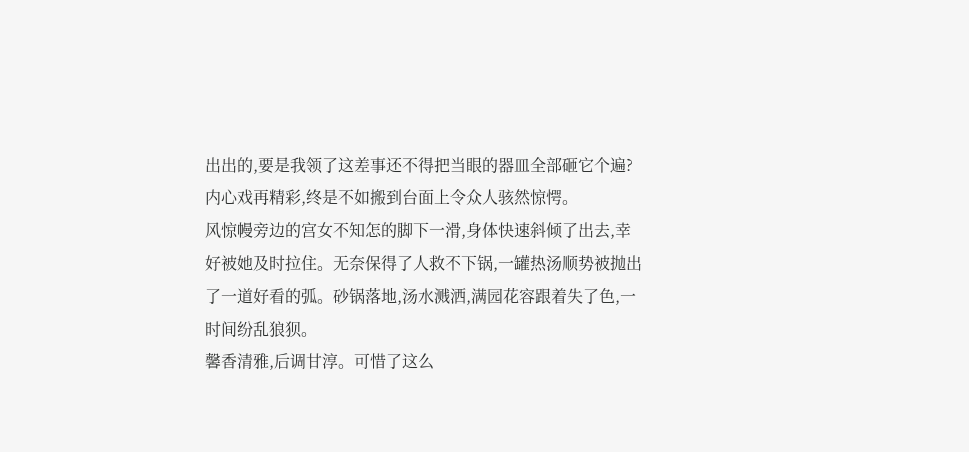出出的,要是我领了这差事还不得把当眼的器皿全部砸它个遍?
内心戏再精彩,终是不如搬到台面上令众人骇然惊愕。
风惊幔旁边的宫女不知怎的脚下一滑,身体快速斜倾了出去,幸好被她及时拉住。无奈保得了人救不下锅,一罐热汤顺势被抛出了一道好看的弧。砂锅落地,汤水溅洒,满园花容跟着失了色,一时间纷乱狼狈。
馨香清雅,后调甘淳。可惜了这么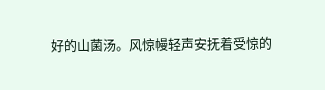好的山菌汤。风惊幔轻声安抚着受惊的